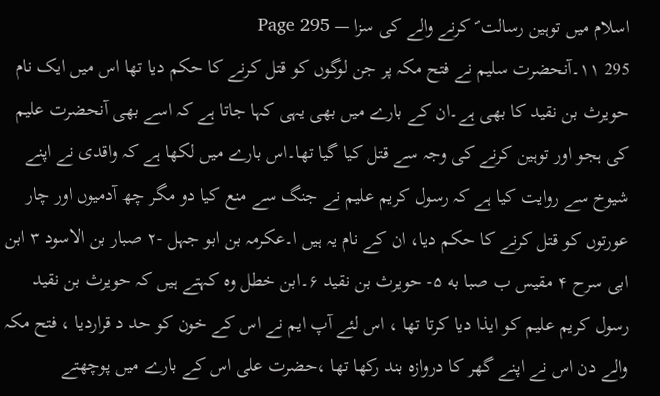اسلام میں توہین رسالت ؐ کرنے والے کی سزا — Page 295
295 ۱۱۔آنحضرت سلیم نے فتح مکہ پر جن لوگوں کو قتل کرنے کا حکم دیا تھا اس میں ایک نام حویرث بن نقید کا بھی ہے۔ان کے بارے میں بھی یہی کہا جاتا ہے کہ اسے بھی آنحضرت علیم کی ہجو اور توہین کرنے کی وجہ سے قتل کیا گیا تھا۔اس بارے میں لکھا ہے کہ واقدی نے اپنے شیوخ سے روایت کیا ہے کہ رسول کریم علیم نے جنگ سے منع کیا دو مگر چھ آدمیوں اور چار عورتوں کو قتل کرنے کا حکم دیا، ان کے نام یہ ہیں ا۔عکرمہ بن ابو جہل -۲ صبار بن الاسود ۳ ابن ابی سرح ۴ مقیس ب صبا به ۵- حویرث بن نقید ۶۔ابن خطل وہ کہتے ہیں کہ حویرث بن نقید رسول کریم علیم کو ایذا دیا کرتا تھا ، اس لئے آپ ایم نے اس کے خون کو حد د قراردیا ، فتح مکہ والے دن اس نے اپنے گھر کا دروازہ بند رکھا تھا ،حضرت علی اس کے بارے میں پوچھتے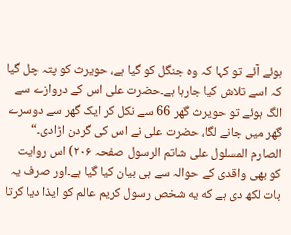ہوئے آئے تو کہا کہ وہ جنگل کو گیا ہے، حویرث کو پتہ چل گیا کہ اسے تلاش کیا جارہا ہے۔حضرت علی اس کے دروازے سے الگ ہوئے تو حویرث گھر 66 سے نکل کر ایک گھر سے دوسرے گھر میں جانے لگا، حضرت علی نے اس کی گردن اڑادی۔“ الصارم المسلول علی شاتم الرسول صفحہ ۲۰۶) اس روایت کو بھی واقدی کے حوالہ سے ہی بیان کیا گیا ہے۔اور صرف یہ بات لکھ دی ہے که یه شخص رسول کریم عالم کو ایذا دیا کرتا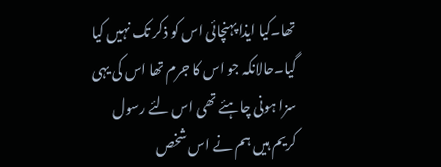تھا۔کیا ایذا پہنچائی اس کو ذکر تک نہیں کیا گیا۔حالانکہ جو اس کا جرم تھا اس کی یہی سزا ہونی چاہئے تھی اس لئے رسول کریم ہیں ہم نے اس شخص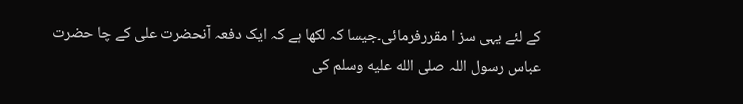کے لئے یہی سز ا مقررفرمائی۔جیسا کہ لکھا ہے کہ ایک دفعہ آنحضرت علی کے چا حضرت عباس رسول اللہ صلى الله عليه وسلم کی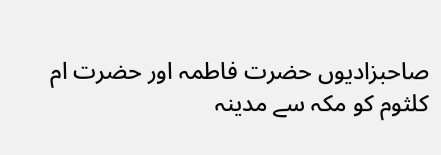صاحبزادیوں حضرت فاطمہ اور حضرت ام کلثوم کو مکہ سے مدینہ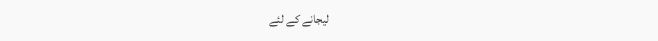لیجانے کے لئے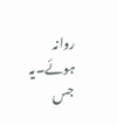روانہ ہوئے۔یہ جس